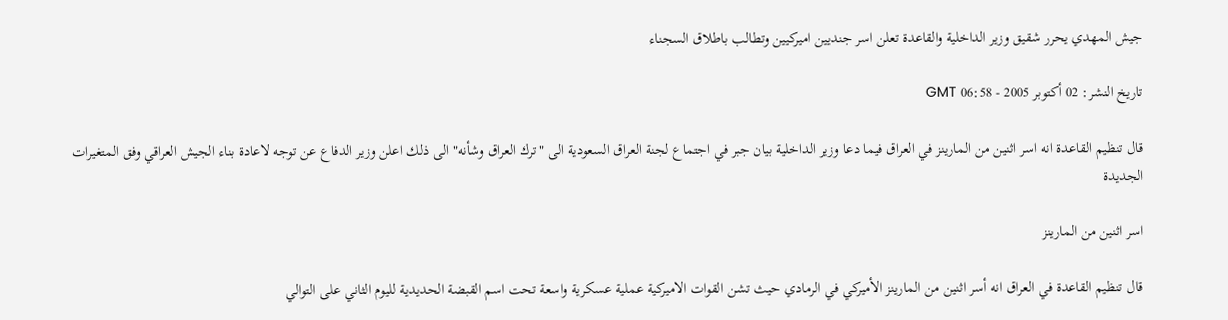جيش المهدي يحرر شقيق وزير الداخلية والقاعدة تعلن اسر جنديين اميركيين وتطالب باطلاق السجناء

تاريخ النشر: 02 أكتوبر 2005 - 06:58 GMT

قال تنظيم القاعدة انه اسر اثنين من المارينز في العراق فيما دعا وزير الداخلية بيان جبر في اجتماع لجنة العراق السعودية الى "ترك العراق وشأنه" الى ذلك اعلن وزير الدفاع عن توجه لاعادة بناء الجيش العراقي وفق المتغيرات الجديدة

اسر اثنين من المارينز

قال تنظيم القاعدة في العراق انه أسر اثنين من المارينز الأميركي في الرمادي حيث تشن القوات الاميركية عملية عسكرية واسعة تحت اسم القبضة الحديدية لليوم الثاني على التوالي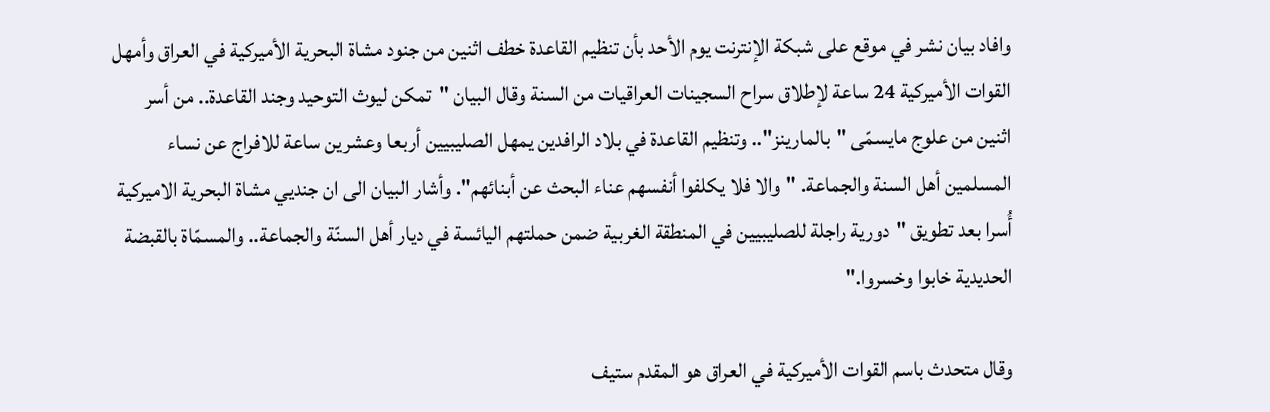وافاد بيان نشر في موقع على شبكة الإنترنت يوم الأحد بأن تنظيم القاعدة خطف اثنين من جنود مشاة البحرية الأميركية في العراق وأمهل القوات الأميركية 24 ساعة لإطلاق سراح السجينات العراقيات من السنة وقال البيان "تمكن ليوث التوحيد وجند القاعدة.. من أسر اثنين من علوج مايسمّى "بالمارينز".. وتنظيم القاعدة في بلاد الرافدين يمهل الصليبيين أربعا وعشرين ساعة للافراج عن نساء المسلمين أهل السنة والجماعة. "والا فلا يكلفوا أنفسهم عناء البحث عن أبنائهم". وأشار البيان الى ان جنديي مشاة البحرية الاميركية أُسرا بعد تطويق "دورية راجلة للصليبيين في المنطقة الغربية ضمن حملتهم اليائسة في ديار أهل السنّة والجماعة.. والمسمّاة بالقبضة الحديدية خابوا وخسروا."

وقال متحدث باسم القوات الأميركية في العراق هو المقدم ستيف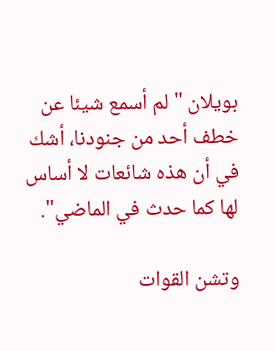بويلان "لم أسمع شيئا عن خطف أحد من جنودنا، أشك في أن هذه شائعات لا أساس لها كما حدث في الماضي".

وتشن القوات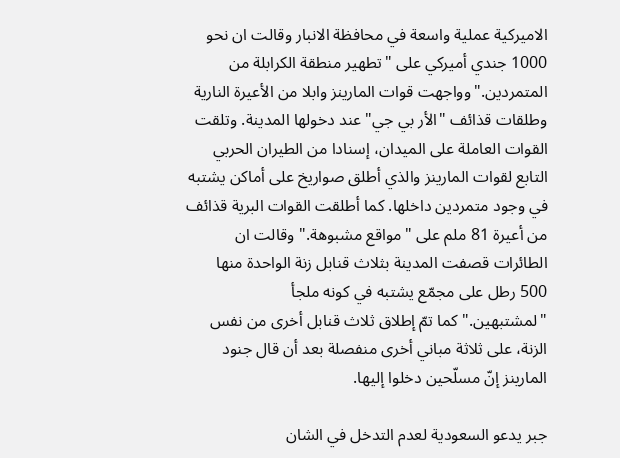الاميركية عملية واسعة في محافظة الانبار وقالت ان نحو 1000 جندي أميركي على "تطهير منطقة الكرابلة من المتمردين."وواجهت قوات المارينز وابلا من الأعيرة النارية وطلقات قذائف "الأر بي جي" عند دخولها المدينة. وتلقت القوات العاملة على الميدان، إسنادا من الطيران الحربي التابع لقوات المارينز والذي أطلق صواريخ على أماكن يشتبه في وجود متمردين داخلها. كما أطلقت القوات البرية قذائف من أعيرة 81 ملم على "مواقع مشبوهة." وقالت ان الطائرات قصفت المدينة بثلاث قنابل زنة الواحدة منها 500 رطل على مجمّع يشتبه في كونه ملجأ "لمشتبهين."كما تمّ إطلاق ثلاث قنابل أخرى من نفس الزنة، على ثلاثة مباني أخرى منفصلة بعد أن قال جنود المارينز إنّ مسلّحين دخلوا إليها.

جبر يدعو السعودية لعدم التدخل في الشان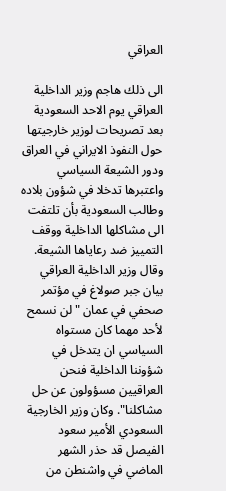العراقي

الى ذلك هاجم وزير الداخلية العراقي يوم الاحد السعودية بعد تصريحات لوزير خارجيتها حول النفوذ الايراني في العراق ودور الشيعة السياسي واعتبرها تدخلا في شؤون بلاده وطالب السعودية بأن تلتفت الى مشاكلها الداخلية ووقف التمييز ضد رعاياها الشيعة. وقال وزير الداخلية العراقي بيان جبر صولاغ في مؤتمر صحفي في عمان "لن نسمح لأحد مهما كان مستواه السياسي ان يتدخل في شؤوننا الداخلية فنحن العراقيين مسؤولون عن حل مشاكلنا". وكان وزير الخارجية السعودي الأمير سعود الفيصل قد حذر الشهر الماضي في واشنطن من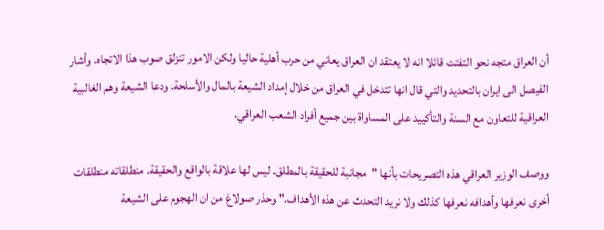أن العراق متجه نحو التفتت قائلا انه لا يعتقد ان العراق يعاني من حرب أهلية حاليا ولكن الامور تنزلق صوب هذا الاتجاه. وأشار الفيصل الى ايران بالتحديد والتي قال انها تتدخل في العراق من خلال إمداد الشيعة بالمال والأسلحة. ودعا الشيعة وهم الغالبية العراقية للتعاون مع السنة والتأكييد على المساواة بين جميع أفراد الشعب العراقي.

ووصف الوزير العراقي هذه التصريحات بأنها "مجانبة للحقيقة بالمطلق. ليس لها علاقة بالواقع والحقيقة. منطلقاته منطلقات أخرى نعرفها وأهدافه نعرفها كذلك ولا نريد التحدث عن هذه الأهداف." وحذر صولاغ من ان الهجوم على الشيعة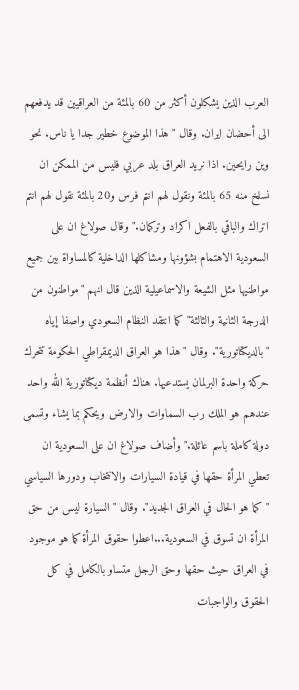العرب الذين يشكلون أكثر من 60 بالمئة من العراقيين قد يدفعهم الى أحضان ايران. وقال "هذا الموضوع خطير جدا يا ناس. نحو وين رايحين. اذا نريد العراق بلد عربي فليس من الممكن ان نسلخ منه 65 بالمئة ونقول لهم انتم فرس و20 بالمئة نقول لهم انتم اتراك والباقي بالفعل اكراد وتركمان." وقال صولاغ ان على السعودية الاهتمام بشؤونها ومشاكلها الداخلية كالمساواة بين جميع مواطنيها مثل الشيعة والاسماعيلية الذين قال انهم "مواطنون من الدرجة الثانية والثالثة" كما انتقد النظام السعودي واصفا إياه "بالديكتاتورية". وقال "هذا هو العراق الديمقراطي الحكومة تتحرك حركة واحدة البرلمان يستدعيها. هناك أنظمة ديكتاتورية الله واحد عندهم هو الملك رب السماوات والارض ويحكم بما يشاء وتسمى دولة كاملة باسم عائلة." وأضاف صولاغ ان على السعودية ان تعطي المرأة حقها في قيادة السيارات والانتخاب ودورها السياسي "كما هو الحال في العراق الجديد". وقال "السيارة ليس من حق المرأة ان تسوق في السعودية...اعطوا حقوق المرأة كما هو موجود في العراق حيث حقها وحق الرجل متساو بالكامل في كل الحقوق والواجبات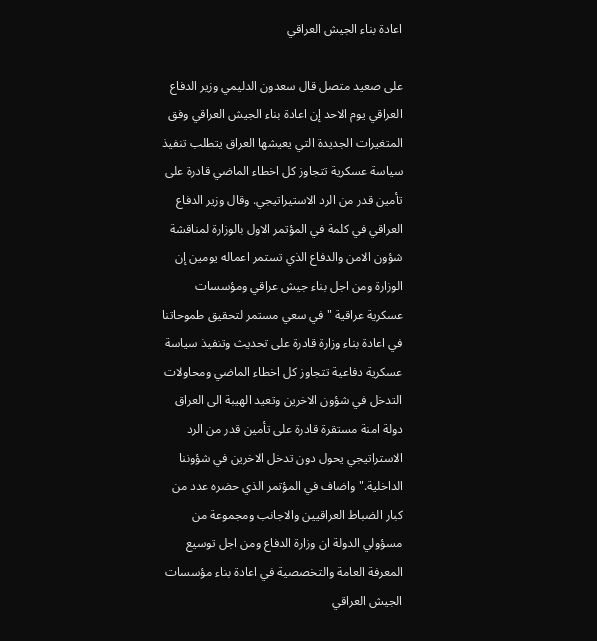اعادة بناء الجيش العراقي

على صعيد متصل قال سعدون الدليمي وزير الدفاع العراقي يوم الاحد إن اعادة بناء الجيش العراقي وفق المتغيرات الجديدة التي يعيشها العراق يتطلب تنفيذ سياسة عسكرية تتجاوز كل اخطاء الماضي قادرة على تأمين قدر من الرد الاستيراتيجي. وقال وزير الدفاع العراقي في كلمة في المؤتمر الاول بالوزارة لمناقشة شؤون الامن والدفاع الذي تستمر اعماله يومين إن الوزارة ومن اجل بناء جيش عراقي ومؤسسات عسكرية عراقية "في سعي مستمر لتحقيق طموحاتنا في اعادة بناء وزارة قادرة على تحديث وتنفيذ سياسة عسكرية دفاعية تتجاوز كل اخطاء الماضي ومحاولات التدخل في شؤون الاخرين وتعيد الهيبة الى العراق دولة امنة مستقرة قادرة على تأمين قدر من الرد الاستراتيجي يحول دون تدخل الاخرين في شؤوننا الداخلية." واضاف في المؤتمر الذي حضره عدد من كبار الضباط العراقيين والاجانب ومجموعة من مسؤولي الدولة ان وزارة الدفاع ومن اجل توسيع المعرفة العامة والتخصصية في اعادة بناء مؤسسات الجيش العراقي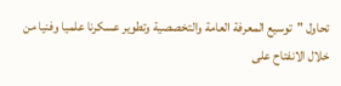تحاول "توسيع المعرفة العامة والتخصصية وتطوير عسكرنا علميا وفنيا من خلال الانفتاح على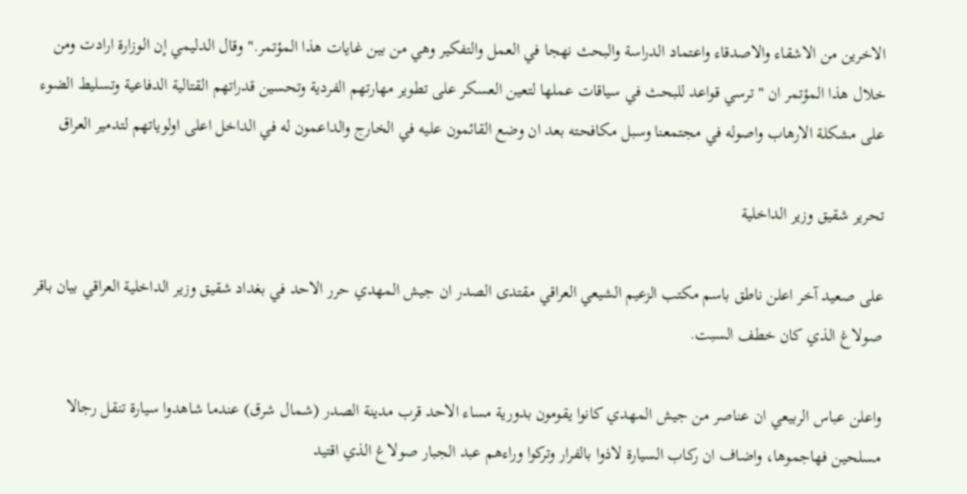الاخرين من الاشقاء والاصدقاء واعتماد الدراسة والبحث نهجا في العمل والتفكير وهي من بين غايات هذا المؤتمر." وقال الدليمي إن الوزارة ارادت ومن خلال هذا المؤتمر ان "ترسي قواعد للبحث في سياقات عملها لتعين العسكر على تطوير مهارتهم الفردية وتحسين قدراتهم القتالية الدفاعية وتسليط الضوء على مشكلة الارهاب واصوله في مجتمعنا وسبل مكافحته بعد ان وضع القائمون عليه في الخارج والداعمون له في الداخل اعلى اولوياتهم لتدمير العراق

تحرير شقيق وزير الداخلية

على صعيد آخر اعلن ناطق باسم مكتب الزعيم الشيعي العراقي مقتدى الصدر ان جيش المهدي حرر الاحد في بغداد شقيق وزير الداخلية العراقي بيان باقر صولاغ الذي كان خطف السبت.

واعلن عباس الربيعي ان عناصر من جيش المهدي كانوا يقومون بدورية مساء الاحد قرب مدينة الصدر (شمال شرق) عندما شاهدوا سيارة تنقل رجالا مسلحين فهاجموها، واضاف ان ركاب السيارة لاذوا بالفرار وتركوا وراءهم عبد الجبار صولاغ الذي اقتيد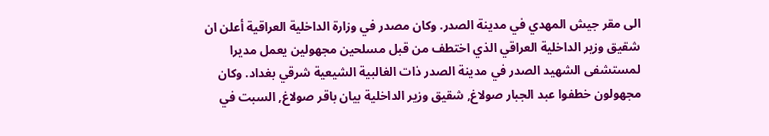الى مقر جيش المهدي في مدينة الصدر. وكان مصدر في وزارة الداخلية العراقية أعلن ان شقيق وزير الداخلية العراقي الذي اختطف من قبل مسلحين مجهولين يعمل مديرا لمستشفى الشهيد الصدر في مدينة الصدر ذات الغالبية الشيعية شرقي بغداد. وكان مجهولون خطفوا عبد الجبار صولاغ, شقيق وزير الداخلية بيان باقر صولاغ, السبت في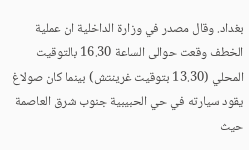بغداد. وقال مصدر في وزارة الداخلية ان عملية الخطف وقعت حوالى الساعة 16.30 بالتوقيت المحلي (13.30 بتوقيت غرينتش) بينما كان صولاغ يقود سيارته في حي الحبيبية جنوب شرق العاصمة حيث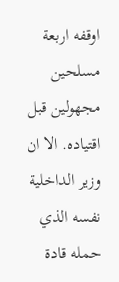اوقفه اربعة مسلحين مجهولين قبل اقتياده. الا ان وزير الداخلية نفسه الذي حمله قادة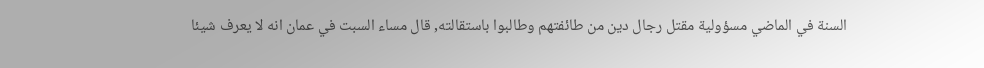السنة في الماضي مسؤولية مقتل رجال دين من طائفتهم وطالبوا باستقالته, قال مساء السبت في عمان انه لا يعرف شيئا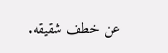عن خطف شقيقه.